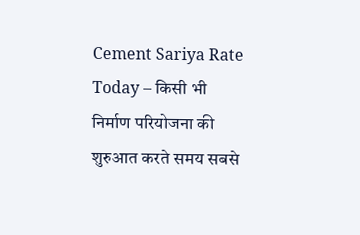Cement Sariya Rate Today – किसी भी निर्माण परियोजना की शुरुआत करते समय सबसे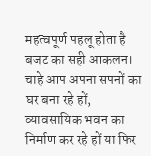महत्वपूर्ण पहलू होता है बजट का सही आकलन। चाहे आप अपना सपनों का घर बना रहे हों, व्यावसायिक भवन का निर्माण कर रहे हों या फिर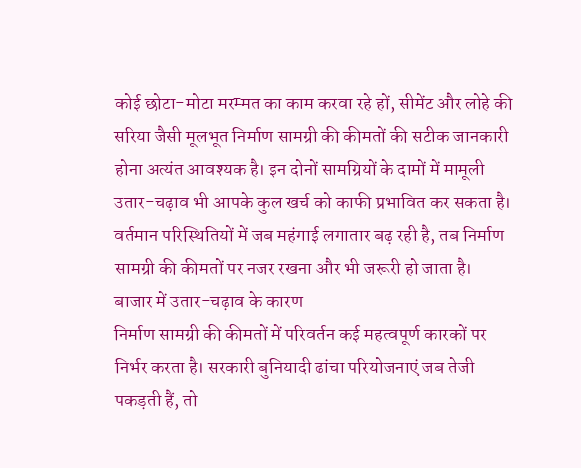कोई छोटा-मोटा मरम्मत का काम करवा रहे हों, सीमेंट और लोहे की सरिया जैसी मूलभूत निर्माण सामग्री की कीमतों की सटीक जानकारी होना अत्यंत आवश्यक है। इन दोनों सामग्रियों के दामों में मामूली उतार-चढ़ाव भी आपके कुल खर्च को काफी प्रभावित कर सकता है। वर्तमान परिस्थितियों में जब महंगाई लगातार बढ़ रही है, तब निर्माण सामग्री की कीमतों पर नजर रखना और भी जरूरी हो जाता है।
बाजार में उतार-चढ़ाव के कारण
निर्माण सामग्री की कीमतों में परिवर्तन कई महत्वपूर्ण कारकों पर निर्भर करता है। सरकारी बुनियादी ढांचा परियोजनाएं जब तेजी पकड़ती हैं, तो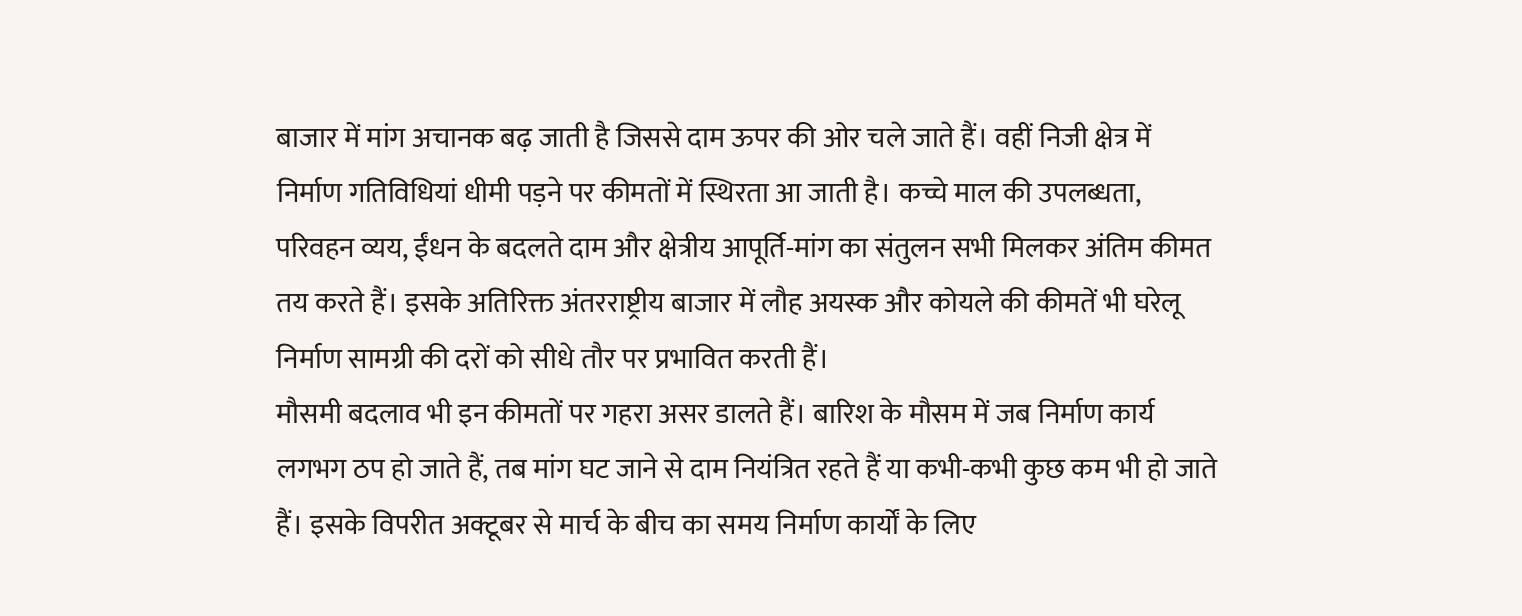बाजार में मांग अचानक बढ़ जाती है जिससे दाम ऊपर की ओर चले जाते हैं। वहीं निजी क्षेत्र में निर्माण गतिविधियां धीमी पड़ने पर कीमतों में स्थिरता आ जाती है। कच्चे माल की उपलब्धता, परिवहन व्यय, ईंधन के बदलते दाम और क्षेत्रीय आपूर्ति-मांग का संतुलन सभी मिलकर अंतिम कीमत तय करते हैं। इसके अतिरिक्त अंतरराष्ट्रीय बाजार में लौह अयस्क और कोयले की कीमतें भी घरेलू निर्माण सामग्री की दरों को सीधे तौर पर प्रभावित करती हैं।
मौसमी बदलाव भी इन कीमतों पर गहरा असर डालते हैं। बारिश के मौसम में जब निर्माण कार्य लगभग ठप हो जाते हैं, तब मांग घट जाने से दाम नियंत्रित रहते हैं या कभी-कभी कुछ कम भी हो जाते हैं। इसके विपरीत अक्टूबर से मार्च के बीच का समय निर्माण कार्यों के लिए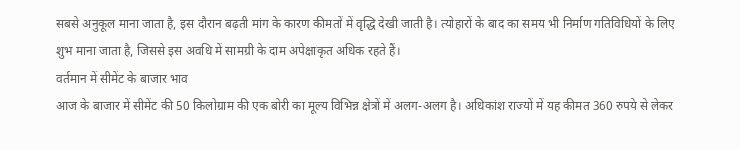सबसे अनुकूल माना जाता है, इस दौरान बढ़ती मांग के कारण कीमतों में वृद्धि देखी जाती है। त्योहारों के बाद का समय भी निर्माण गतिविधियों के लिए शुभ माना जाता है, जिससे इस अवधि में सामग्री के दाम अपेक्षाकृत अधिक रहते हैं।
वर्तमान में सीमेंट के बाजार भाव
आज के बाजार में सीमेंट की 50 किलोग्राम की एक बोरी का मूल्य विभिन्न क्षेत्रों में अलग-अलग है। अधिकांश राज्यों में यह कीमत 360 रुपये से लेकर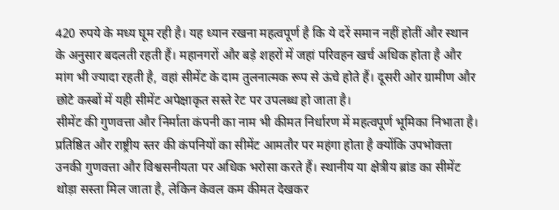420 रुपये के मध्य घूम रही है। यह ध्यान रखना महत्वपूर्ण है कि ये दरें समान नहीं होतीं और स्थान के अनुसार बदलती रहती हैं। महानगरों और बड़े शहरों में जहां परिवहन खर्च अधिक होता है और मांग भी ज्यादा रहती है, वहां सीमेंट के दाम तुलनात्मक रूप से ऊंचे होते हैं। दूसरी ओर ग्रामीण और छोटे कस्बों में यही सीमेंट अपेक्षाकृत सस्ते रेट पर उपलब्ध हो जाता है।
सीमेंट की गुणवत्ता और निर्माता कंपनी का नाम भी कीमत निर्धारण में महत्वपूर्ण भूमिका निभाता है। प्रतिष्ठित और राष्ट्रीय स्तर की कंपनियों का सीमेंट आमतौर पर महंगा होता है क्योंकि उपभोक्ता उनकी गुणवत्ता और विश्वसनीयता पर अधिक भरोसा करते हैं। स्थानीय या क्षेत्रीय ब्रांड का सीमेंट थोड़ा सस्ता मिल जाता है, लेकिन केवल कम कीमत देखकर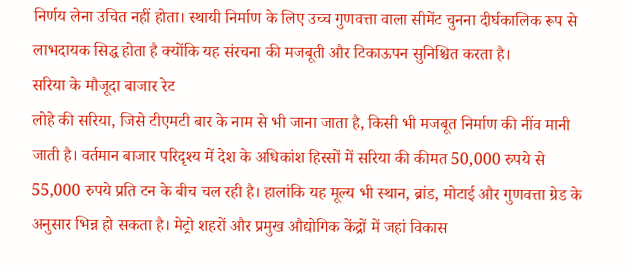निर्णय लेना उचित नहीं होता। स्थायी निर्माण के लिए उच्च गुणवत्ता वाला सीमेंट चुनना दीर्घकालिक रूप से लाभदायक सिद्ध होता है क्योंकि यह संरचना की मजबूती और टिकाऊपन सुनिश्चित करता है।
सरिया के मौजूदा बाजार रेट
लोहे की सरिया, जिसे टीएमटी बार के नाम से भी जाना जाता है, किसी भी मजबूत निर्माण की नींव मानी जाती है। वर्तमान बाजार परिदृश्य में देश के अधिकांश हिस्सों में सरिया की कीमत 50,000 रुपये से 55,000 रुपये प्रति टन के बीच चल रही है। हालांकि यह मूल्य भी स्थान, ब्रांड, मोटाई और गुणवत्ता ग्रेड के अनुसार भिन्न हो सकता है। मेट्रो शहरों और प्रमुख औद्योगिक केंद्रों में जहां विकास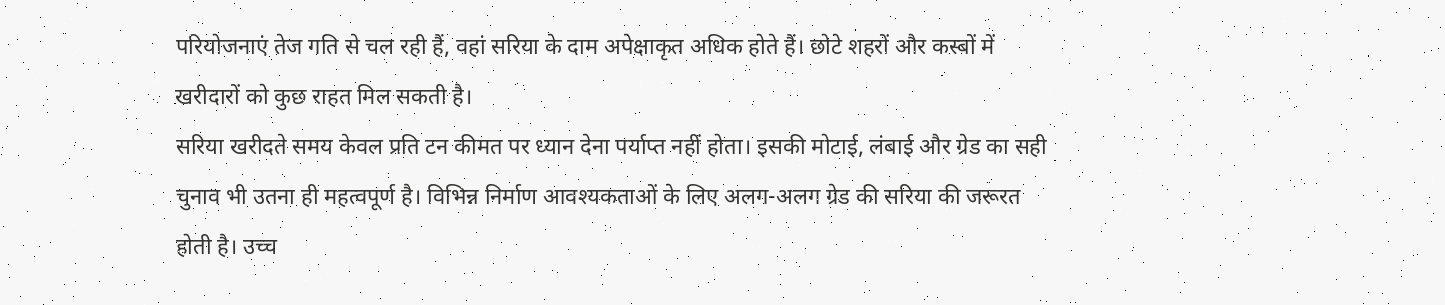परियोजनाएं तेज गति से चल रही हैं, वहां सरिया के दाम अपेक्षाकृत अधिक होते हैं। छोटे शहरों और कस्बों में खरीदारों को कुछ राहत मिल सकती है।
सरिया खरीदते समय केवल प्रति टन कीमत पर ध्यान देना पर्याप्त नहीं होता। इसकी मोटाई, लंबाई और ग्रेड का सही चुनाव भी उतना ही महत्वपूर्ण है। विभिन्न निर्माण आवश्यकताओं के लिए अलग-अलग ग्रेड की सरिया की जरूरत होती है। उच्च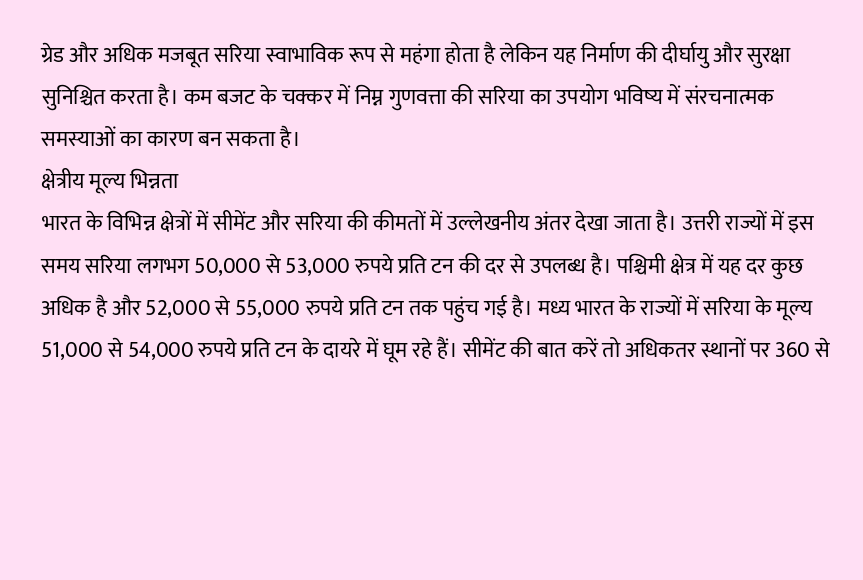ग्रेड और अधिक मजबूत सरिया स्वाभाविक रूप से महंगा होता है लेकिन यह निर्माण की दीर्घायु और सुरक्षा सुनिश्चित करता है। कम बजट के चक्कर में निम्न गुणवत्ता की सरिया का उपयोग भविष्य में संरचनात्मक समस्याओं का कारण बन सकता है।
क्षेत्रीय मूल्य भिन्नता
भारत के विभिन्न क्षेत्रों में सीमेंट और सरिया की कीमतों में उल्लेखनीय अंतर देखा जाता है। उत्तरी राज्यों में इस समय सरिया लगभग 50,000 से 53,000 रुपये प्रति टन की दर से उपलब्ध है। पश्चिमी क्षेत्र में यह दर कुछ अधिक है और 52,000 से 55,000 रुपये प्रति टन तक पहुंच गई है। मध्य भारत के राज्यों में सरिया के मूल्य 51,000 से 54,000 रुपये प्रति टन के दायरे में घूम रहे हैं। सीमेंट की बात करें तो अधिकतर स्थानों पर 360 से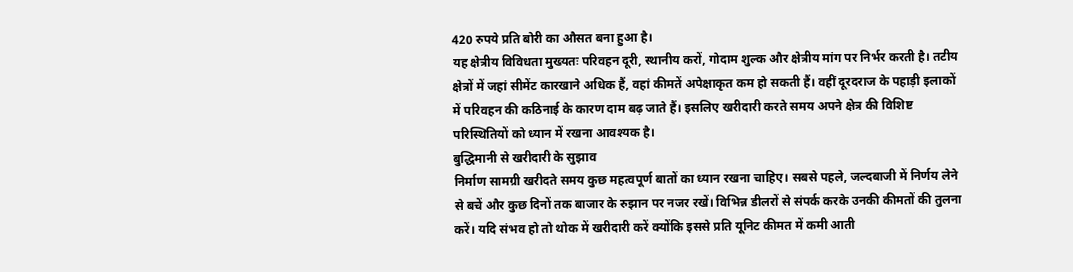420 रुपये प्रति बोरी का औसत बना हुआ है।
यह क्षेत्रीय विविधता मुख्यतः परिवहन दूरी, स्थानीय करों, गोदाम शुल्क और क्षेत्रीय मांग पर निर्भर करती है। तटीय क्षेत्रों में जहां सीमेंट कारखाने अधिक हैं, वहां कीमतें अपेक्षाकृत कम हो सकती हैं। वहीं दूरदराज के पहाड़ी इलाकों में परिवहन की कठिनाई के कारण दाम बढ़ जाते हैं। इसलिए खरीदारी करते समय अपने क्षेत्र की विशिष्ट परिस्थितियों को ध्यान में रखना आवश्यक है।
बुद्धिमानी से खरीदारी के सुझाव
निर्माण सामग्री खरीदते समय कुछ महत्वपूर्ण बातों का ध्यान रखना चाहिए। सबसे पहले, जल्दबाजी में निर्णय लेने से बचें और कुछ दिनों तक बाजार के रुझान पर नजर रखें। विभिन्न डीलरों से संपर्क करके उनकी कीमतों की तुलना करें। यदि संभव हो तो थोक में खरीदारी करें क्योंकि इससे प्रति यूनिट कीमत में कमी आती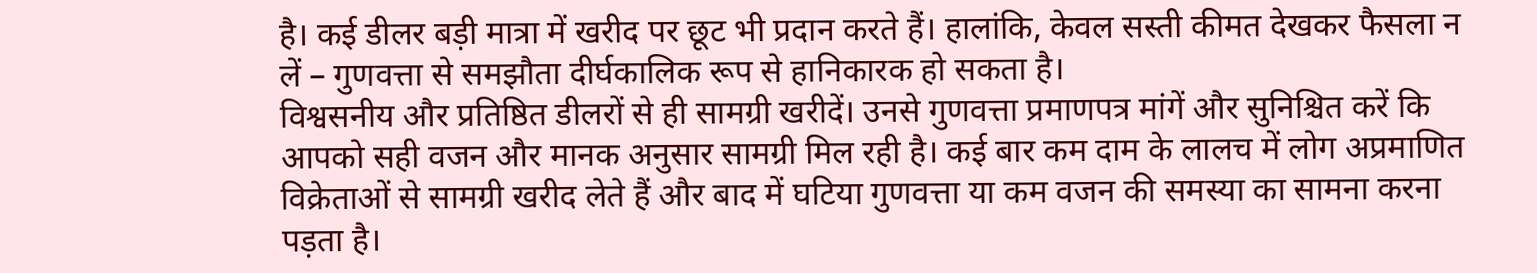है। कई डीलर बड़ी मात्रा में खरीद पर छूट भी प्रदान करते हैं। हालांकि, केवल सस्ती कीमत देखकर फैसला न लें – गुणवत्ता से समझौता दीर्घकालिक रूप से हानिकारक हो सकता है।
विश्वसनीय और प्रतिष्ठित डीलरों से ही सामग्री खरीदें। उनसे गुणवत्ता प्रमाणपत्र मांगें और सुनिश्चित करें कि आपको सही वजन और मानक अनुसार सामग्री मिल रही है। कई बार कम दाम के लालच में लोग अप्रमाणित विक्रेताओं से सामग्री खरीद लेते हैं और बाद में घटिया गुणवत्ता या कम वजन की समस्या का सामना करना पड़ता है।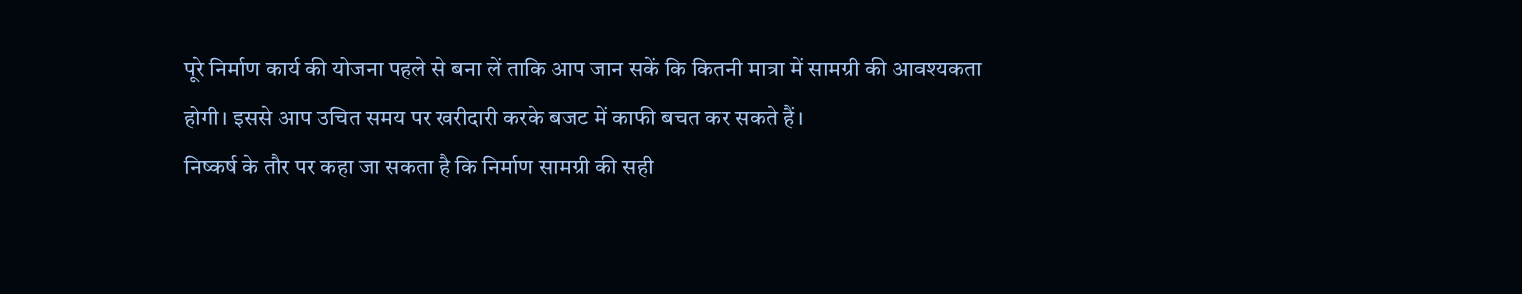पूरे निर्माण कार्य की योजना पहले से बना लें ताकि आप जान सकें कि कितनी मात्रा में सामग्री की आवश्यकता होगी। इससे आप उचित समय पर खरीदारी करके बजट में काफी बचत कर सकते हैं।
निष्कर्ष के तौर पर कहा जा सकता है कि निर्माण सामग्री की सही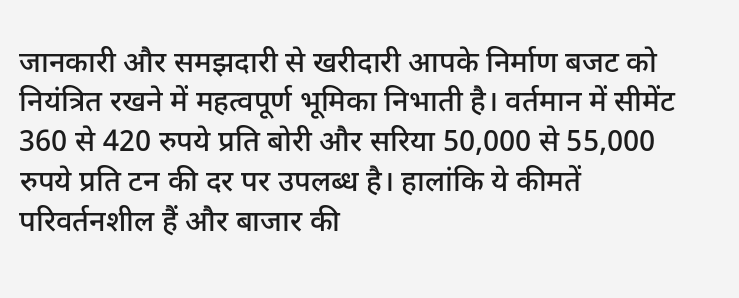जानकारी और समझदारी से खरीदारी आपके निर्माण बजट को नियंत्रित रखने में महत्वपूर्ण भूमिका निभाती है। वर्तमान में सीमेंट 360 से 420 रुपये प्रति बोरी और सरिया 50,000 से 55,000 रुपये प्रति टन की दर पर उपलब्ध है। हालांकि ये कीमतें परिवर्तनशील हैं और बाजार की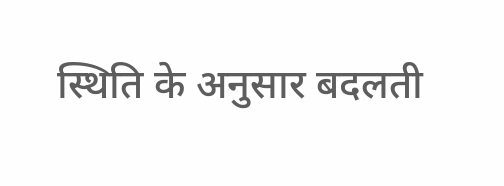स्थिति के अनुसार बदलती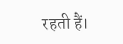रहती हैं।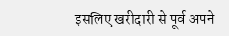इसलिए खरीदारी से पूर्व अपने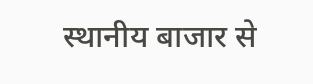स्थानीय बाजार से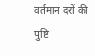वर्तमान दरों की पुष्टि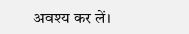अवश्य कर लें।